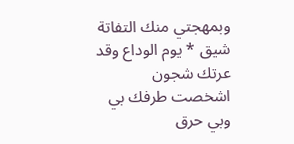وبمهجتي منك التفاتة شيق * يوم الوداع وقد عرتك شجون
اشخصت طرفك بي وبي حرق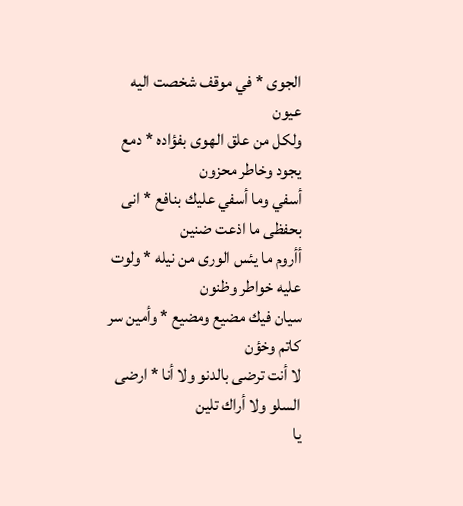الجوى * في موقف شخصت اليه عيون
ولكل من علق الهوى بفؤاده * دمع يجود وخاطر محزون
أسفي وما أسفي عليك بنافع * انى بحفظى ما اذعت ضنين
أأروم ما يئس الورى من نيله * ولوت عليه خواطر وظنون
سيان فيك مضيع ومضيع * وأمين سر كاتم وخؤن
لا أنت ترضى بالدنو ولا أنا * ارضى السلو ولا أراك تلين
يا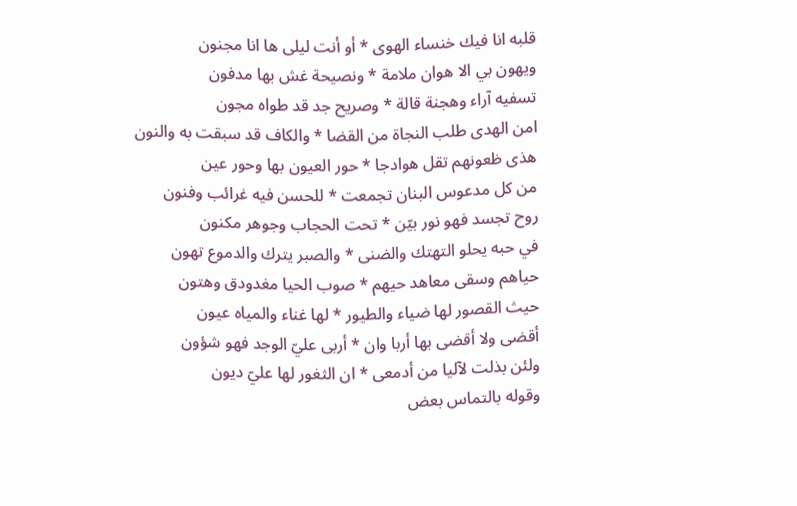قلبه انا فيك خنساء الهوى * أو أنت ليلى ها انا مجنون
ويهون بي الا هوان ملامة * ونصيحة غش بها مدفون
تسفيه آراء وهجنة قالة * وصريح جد قد طواه مجون
امن الهدى طلب النجاة من القضا * والكاف قد سبقت به والنون
هذى ظعونهم تقل هوادجا * حور العيون بها وحور عين
من كل مدعوس البنان تجمعت * للحسن فيه غرائب وفنون
روح تجسد فهو نور بيّن * تحت الحجاب وجوهر مكنون
في حبه يحلو التهتك والضنى * والصبر يترك والدموع تهون
حياهم وسقى معاهد حيهم * صوب الحيا مغدودق وهتون
حيث القصور لها ضياء والطيور * لها غناء والمياه عيون
أقضى ولا أقضى بها أربا وان * أربى عليّ الوجد فهو شؤون
ولئن بذلت لآليا من أدمعى * ان الثغور لها عليّ ديون
وقوله بالتماس بعض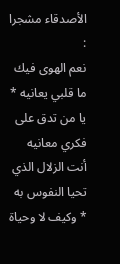الأصدقاء مشجرا :
نعم الهوى فيك ما قلبي يعانيه * يا من تدق على فكري معانيه
أنت الزلال الذي تحيا النفوس به * وكيف لا وحياة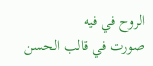الروح في فيه
صورت في قالب الحسن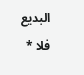البديع فلا *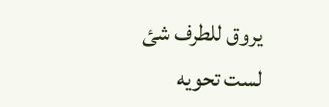يروق للطرف شئ لست تحويه